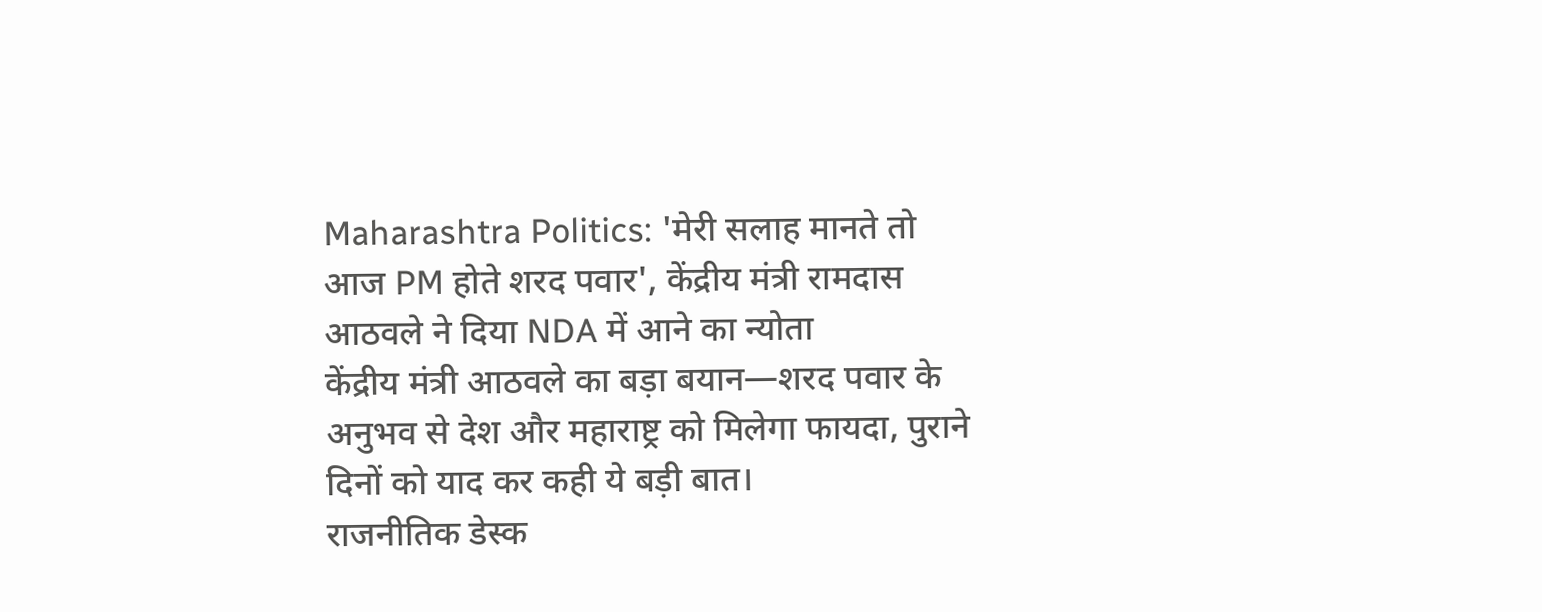Maharashtra Politics: 'मेरी सलाह मानते तो आज PM होते शरद पवार', केंद्रीय मंत्री रामदास आठवले ने दिया NDA में आने का न्योता
केंद्रीय मंत्री आठवले का बड़ा बयान—शरद पवार के अनुभव से देश और महाराष्ट्र को मिलेगा फायदा, पुराने दिनों को याद कर कही ये बड़ी बात।
राजनीतिक डेस्क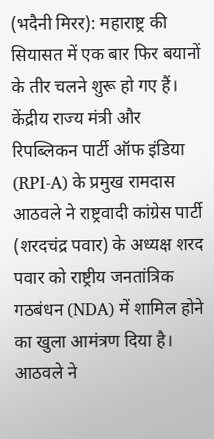(भदैनी मिरर): महाराष्ट्र की सियासत में एक बार फिर बयानों के तीर चलने शुरू हो गए हैं। केंद्रीय राज्य मंत्री और रिपब्लिकन पार्टी ऑफ इंडिया (RPI-A) के प्रमुख रामदास आठवले ने राष्ट्रवादी कांग्रेस पार्टी (शरदचंद्र पवार) के अध्यक्ष शरद पवार को राष्ट्रीय जनतांत्रिक गठबंधन (NDA) में शामिल होने का खुला आमंत्रण दिया है। आठवले ने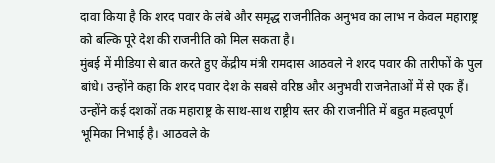दावा किया है कि शरद पवार के लंबे और समृद्ध राजनीतिक अनुभव का लाभ न केवल महाराष्ट्र को बल्कि पूरे देश की राजनीति को मिल सकता है।
मुंबई में मीडिया से बात करते हुए केंद्रीय मंत्री रामदास आठवले ने शरद पवार की तारीफों के पुल बांधे। उन्होंने कहा कि शरद पवार देश के सबसे वरिष्ठ और अनुभवी राजनेताओं में से एक हैं। उन्होंने कई दशकों तक महाराष्ट्र के साथ-साथ राष्ट्रीय स्तर की राजनीति में बहुत महत्वपूर्ण भूमिका निभाई है। आठवले के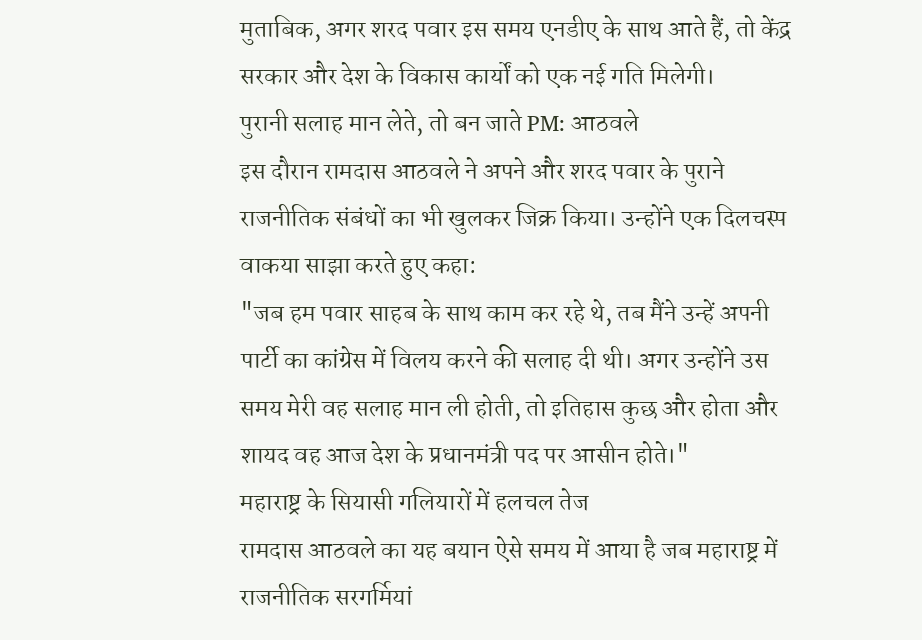मुताबिक, अगर शरद पवार इस समय एनडीए के साथ आते हैं, तो केंद्र सरकार और देश के विकास कार्यों को एक नई गति मिलेगी।
पुरानी सलाह मान लेते, तो बन जाते PM: आठवले
इस दौरान रामदास आठवले ने अपने और शरद पवार के पुराने राजनीतिक संबंधों का भी खुलकर जिक्र किया। उन्होंने एक दिलचस्प वाकया साझा करते हुए कहा:
"जब हम पवार साहब के साथ काम कर रहे थे, तब मैंने उन्हें अपनी पार्टी का कांग्रेस में विलय करने की सलाह दी थी। अगर उन्होंने उस समय मेरी वह सलाह मान ली होती, तो इतिहास कुछ और होता और शायद वह आज देश के प्रधानमंत्री पद पर आसीन होते।"
महाराष्ट्र के सियासी गलियारों में हलचल तेज
रामदास आठवले का यह बयान ऐसे समय में आया है जब महाराष्ट्र में राजनीतिक सरगर्मियां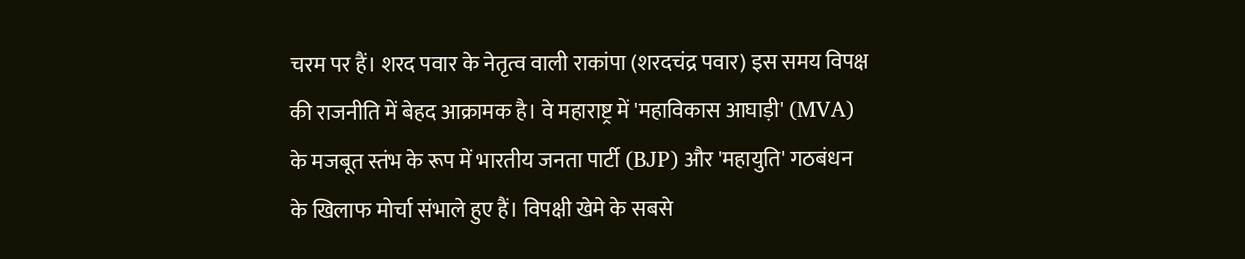चरम पर हैं। शरद पवार के नेतृत्व वाली राकांपा (शरदचंद्र पवार) इस समय विपक्ष की राजनीति में बेहद आक्रामक है। वे महाराष्ट्र में 'महाविकास आघाड़ी' (MVA) के मजबूत स्तंभ के रूप में भारतीय जनता पार्टी (BJP) और 'महायुति' गठबंधन के खिलाफ मोर्चा संभाले हुए हैं। विपक्षी खेमे के सबसे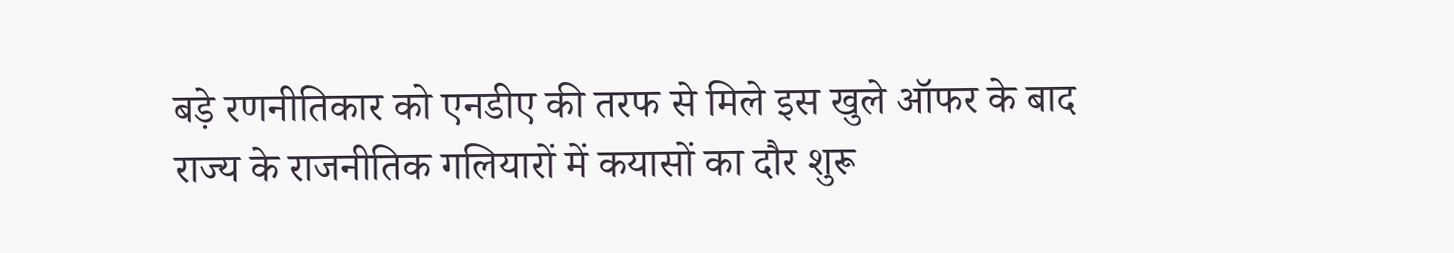बड़े रणनीतिकार को एनडीए की तरफ से मिले इस खुले ऑफर के बाद राज्य के राजनीतिक गलियारों में कयासों का दौर शुरू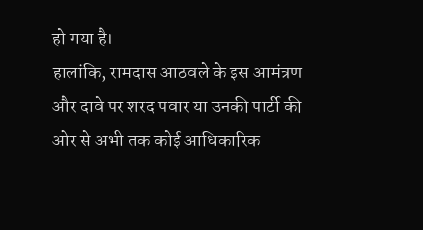हो गया है।
हालांकि, रामदास आठवले के इस आमंत्रण और दावे पर शरद पवार या उनकी पार्टी की ओर से अभी तक कोई आधिकारिक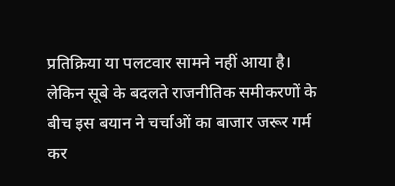प्रतिक्रिया या पलटवार सामने नहीं आया है। लेकिन सूबे के बदलते राजनीतिक समीकरणों के बीच इस बयान ने चर्चाओं का बाजार जरूर गर्म कर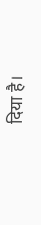दिया है।